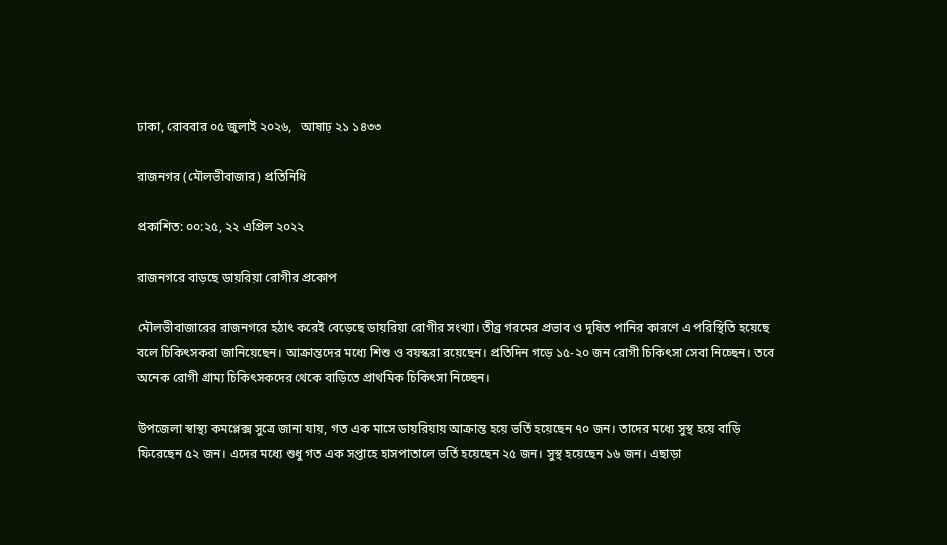ঢাকা, রোববার ০৫ জুলাই ২০২৬,   আষাঢ় ২১ ১৪৩৩

রাজনগর (মৌলভীবাজার) প্রতিনিধি

প্রকাশিত: ০০:২৫, ২২ এপ্রিল ২০২২

রাজনগরে বাড়ছে ডায়রিয়া রোগীর প্রকোপ

মৌলভীবাজারের রাজনগরে হঠাৎ করেই বেড়েছে ডায়রিয়া রোগীর সংখ্যা। তীব্র গরমের প্রভাব ও দূষিত পানির কারণে এ পরিস্থিতি হয়েছে বলে চিকিৎসকরা জানিয়েছেন। আক্রান্তদের মধ্যে শিশু ও বয়স্করা রয়েছেন। প্রতিদিন গড়ে ১৫-২০ জন রোগী চিকিৎসা সেবা নিচ্ছেন। তবে অনেক রোগী গ্রাম্য চিকিৎসকদের থেকে বাড়িতে প্রাথমিক চিকিৎসা নিচ্ছেন।

উপজেলা স্বাস্থ্য কমপ্লেক্স সুত্রে জানা যায়, গত এক মাসে ডায়রিয়ায় আক্রান্ত হয়ে ভর্তি হয়েছেন ৭০ জন। তাদের মধ্যে সুস্থ হয়ে বাড়ি ফিরেছেন ৫২ জন। এদের মধ্যে শুধু গত এক সপ্তাহে হাসপাতালে ভর্তি হয়েছেন ২৫ জন। সুস্থ হয়েছেন ১৬ জন। এছাড়া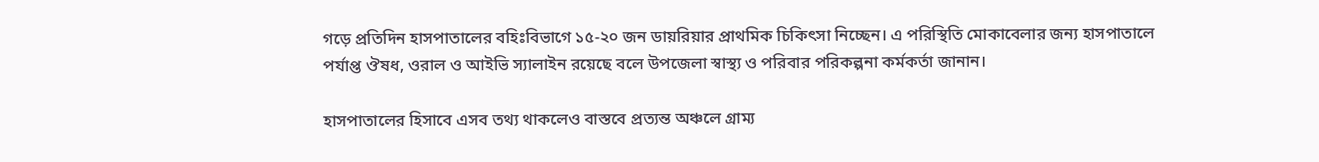গড়ে প্রতিদিন হাসপাতালের বহিঃবিভাগে ১৫-২০ জন ডায়রিয়ার প্রাথমিক চিকিৎসা নিচ্ছেন। এ পরিস্থিতি মোকাবেলার জন্য হাসপাতালে পর্যাপ্ত ঔষধ, ওরাল ও আইভি স্যালাইন রয়েছে বলে উপজেলা স্বাস্থ্য ও পরিবার পরিকল্পনা কর্মকর্তা জানান।

হাসপাতালের হিসাবে এসব তথ্য থাকলেও বাস্তবে প্রত্যন্ত অঞ্চলে গ্রাম্য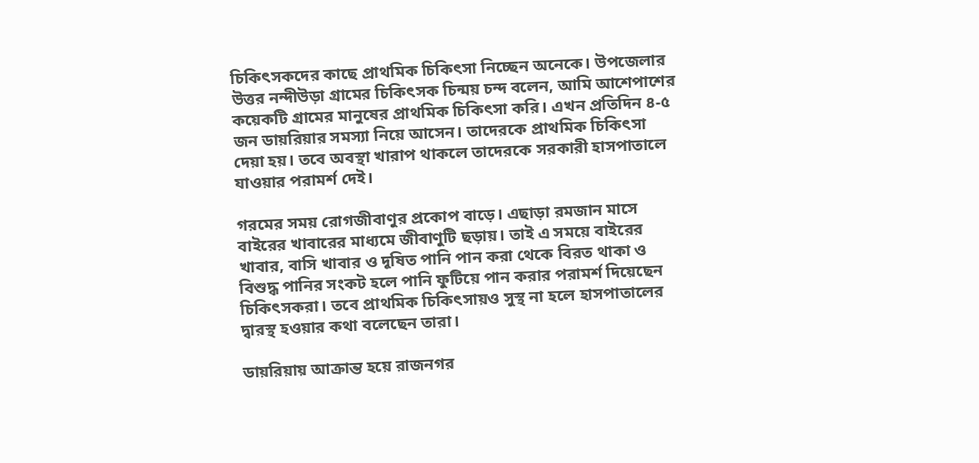চিকিৎসকদের কাছে প্রাথমিক চিকিৎসা নিচ্ছেন অনেকে। উপজেলার উত্তর নন্দীউড়া গ্রামের চিকিৎসক চিন্ময় চন্দ বলেন, আমি আশেপাশের কয়েকটি গ্রামের মানুষের প্রাথমিক চিকিৎসা করি। এখন প্রতিদিন ৪-৫ জন ডায়রিয়ার সমস্যা নিয়ে আসেন। তাদেরকে প্রাথমিক চিকিৎসা দেয়া হয়। তবে অবস্থা খারাপ থাকলে তাদেরকে সরকারী হাসপাতালে যাওয়ার পরামর্শ দেই।

গরমের সময় রোগজীবাণুর প্রকোপ বাড়ে। এছাড়া রমজান মাসে বাইরের খাবারের মাধ্যমে জীবাণুটি ছড়ায়। তাই এ সময়ে বাইরের খাবার, বাসি খাবার ও দূষিত পানি পান করা থেকে বিরত থাকা ও বিশুদ্ধ পানির সংকট হলে পানি ফুটিয়ে পান করার পরামর্শ দিয়েছেন চিকিৎসকরা। তবে প্রাথমিক চিকিৎসায়ও সুস্থ না হলে হাসপাতালের দ্বারস্থ হওয়ার কথা বলেছেন তারা।

ডায়রিয়ায় আক্রান্ত হয়ে রাজনগর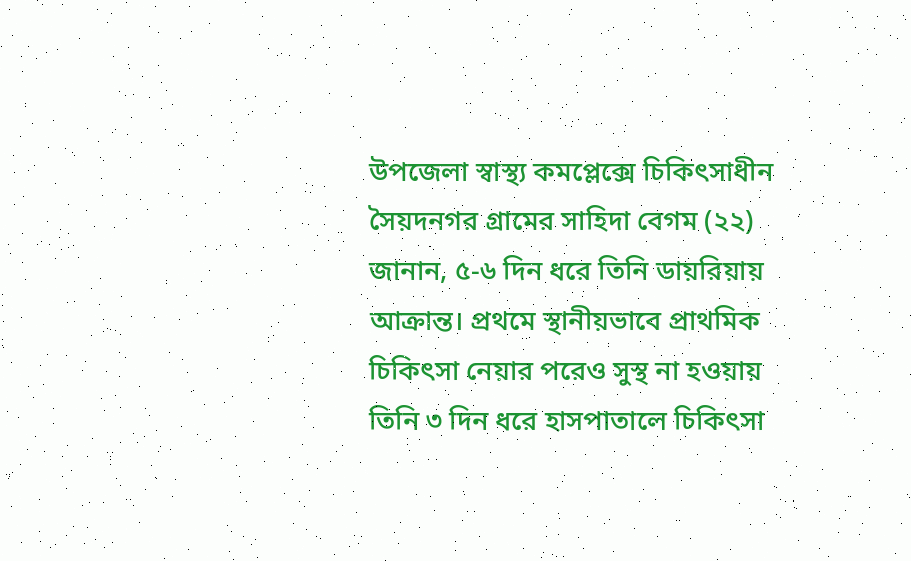উপজেলা স্বাস্থ্য কমপ্লেক্সে চিকিৎসাধীন সৈয়দনগর গ্রামের সাহিদা বেগম (২২) জানান, ৫-৬ দিন ধরে তিনি ডায়রিয়ায় আক্রান্ত। প্রথমে স্থানীয়ভাবে প্রাথমিক চিকিৎসা নেয়ার পরেও সুস্থ না হওয়ায় তিনি ৩ দিন ধরে হাসপাতালে চিকিৎসা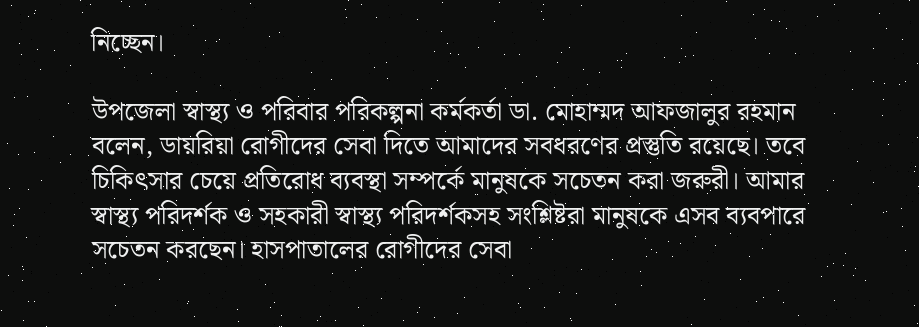নিচ্ছেন।

উপজেলা স্বাস্থ্য ও পরিবার পরিকল্পনা কর্মকর্তা ডা. মোহাম্মদ আফজালুর রহমান বলেন, ডায়রিয়া রোগীদের সেবা দিতে আমাদের সবধরণের প্রস্তুতি রয়েছে। তবে চিকিৎসার চেয়ে প্রতিরোধ ব্যবস্থা সম্পর্কে মানুষকে সচেতন করা জরুরী। আমার স্বাস্থ্য পরিদর্শক ও সহকারী স্বাস্থ্য পরিদর্শকসহ সংশ্লিষ্টরা মানুষকে এসব ব্যবপারে সচেতন করছেন। হাসপাতালের রোগীদের সেবা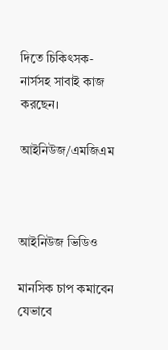দিতে চিকিৎসক-নার্সসহ সাবাই কাজ করছেন।

আইনিউজ/এমজিএম



আইনিউজ ভিডিও

মানসিক চাপ কমাবেন যেভাবে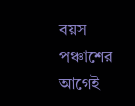বয়স পঞ্চাশের আগেই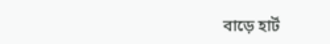বাড়ে হার্ট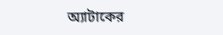অ্যাটাকের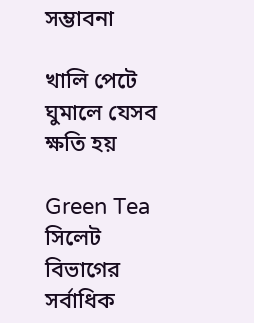সম্ভাবনা

খালি পেটে ঘুমালে যেসব ক্ষতি হয়

Green Tea
সিলেট বিভাগের সর্বাধিক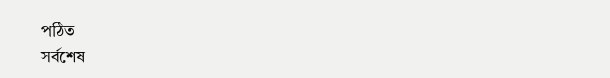পঠিত
সর্বশেষ